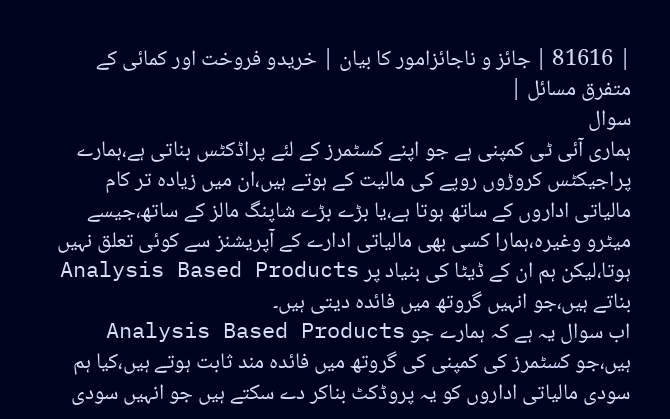| 81616 | جائز و ناجائزامور کا بیان | خریدو فروخت اور کمائی کے متفرق مسائل |
سوال
ہماری آئی ٹی کمپنی ہے جو اپنے کسٹمرز کے لئے پراڈکٹس بناتی ہے،ہمارے پراجیکٹس کروڑوں روپے کی مالیت کے ہوتے ہیں،ان میں زیادہ تر کام مالیاتی اداروں کے ساتھ ہوتا ہے،یا بڑے بڑے شاپنگ مالز کے ساتھ،جیسے میٹرو وغیرہ،ہمارا کسی بھی مالیاتی ادارے کے آپریشنز سے کوئی تعلق نہیں ہوتا،لیکن ہم ان کے ڈیٹا کی بنیاد پر Analysis Based Products بناتے ہیں،جو انہیں گروتھ میں فائدہ دیتی ہیں۔
اب سوال یہ ہے کہ ہمارے جو Analysis Based Products ہیں،جو کسٹمرز کی کمپنی کی گروتھ میں فائدہ مند ثابت ہوتے ہیں،کیا ہم سودی مالیاتی اداروں کو یہ پروڈکٹ بناکر دے سکتے ہیں جو انہیں سودی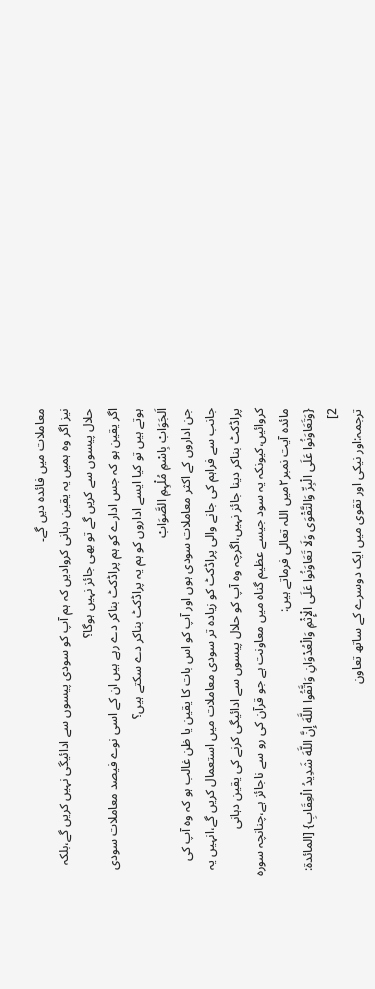معاملات میں فائدہ دیں گے۔
نیز اگر وہ ہمیں یہ یقین دہانی کروادیں کہ ہم آپ کو سودی پیسوں سے ادائیگی نہیں کریں گے،بلکہ حلال پیسوں سے کریں گے تو بھی جائز نہیں ہوگا؟
اگر یقین ہو کہ جس ادارے کو ہم پراڈکٹ بناکر دے رہے ہیں ان کے اسی نوے فیصد معاملات سودی ہوتے ہیں تو کیا ایسے اداروں کو ہم یہ پراڈکٹ بناکر دے سکتے ہیں؟
اَلجَوَابْ بِاسْمِ مُلْہِمِ الصَّوَابْ
جن اداروں کے اکثر معاملات سودی ہوں اور آپ کو اس بات کا یقین یا ظن غالب ہو کہ وہ آپ کی جانب سے فراہم کی جانے والی پراڈکٹ کو زیادہ تر سودی معاملات میں استعمال کریں گے،انہیں یہ پراڈکٹ بناکر دینا جائز نہیں،اگرچہ وہ آپ کو حلال پیسوں سے ادائیگی کرنے کی یقین دہانی کروائیں،کیونکہ یہ سود جیسے عظیم گناہ میں معاونت ہے جو قرآن کی رو سے ناجائز ہے،چنانچہ سورہ مائدہ آیت نمبر۲میں اللہ تعالی فرماتے ہیں:
{وَتَعَاوَنُوا عَلَى الْبِرِّ وَالتَّقْوَى وَلَا تَعَاوَنُوا عَلَى الْإِثْمِ وَالْعُدْوَانِ وَاتَّقُوا اللَّهَ إِنَّ اللَّهَ شَدِيدُ الْعِقَابِ} [المائدة: 2]
ترجمہ:اور نیکی اور تقوی میں ایک دوسرے کے ساتھ تعاون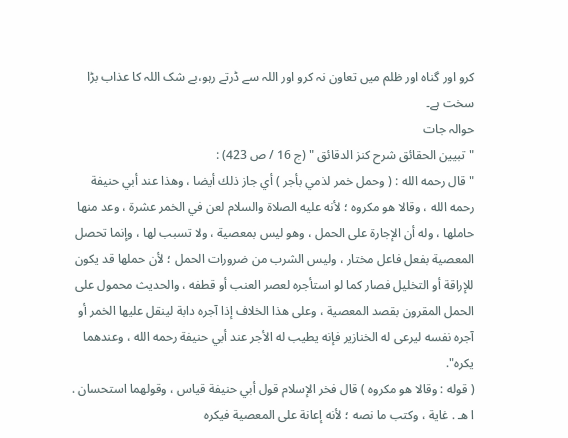کرو اور گناہ اور ظلم میں تعاون نہ کرو اور اللہ سے ڈرتے رہو،بے شک اللہ کا عذاب بڑا سخت ہے۔
حوالہ جات
"تبيين الحقائق شرح كنز الدقائق " (ج 16 / ص 423) :
"قال رحمه الله : ( وحمل خمر لذمي بأجر ) أي جاز ذلك أيضا ، وهذا عند أبي حنيفة رحمه الله ، وقالا هو مكروه ؛ لأنه عليه الصلاة والسلام لعن في الخمر عشرة ، وعد منها حاملها ، وله أن الإجارة على الحمل ، وهو ليس بمعصية ، ولا تسبب لها ، وإنما تحصل المعصية بفعل فاعل مختار ، وليس الشرب من ضرورات الحمل ؛ لأن حملها قد يكون للإراقة أو التخليل فصار كما لو استأجره لعصر العنب أو قطفه ، والحديث محمول على الحمل المقرون بقصد المعصية ، وعلى هذا الخلاف إذا آجره دابة لينقل عليها الخمر أو آجره نفسه ليرعى له الخنازير فإنه يطيب له الأجر عند أبي حنيفة رحمه الله ، وعندهما يكره".
( قوله : وقالا هو مكروه ) قال فخر الإسلام قول أبي حنيفة قياس ، وقولهما استحسان . ا هـ . غاية ، وكتب ما نصه ؛ لأنه إعانة على المعصية فيكره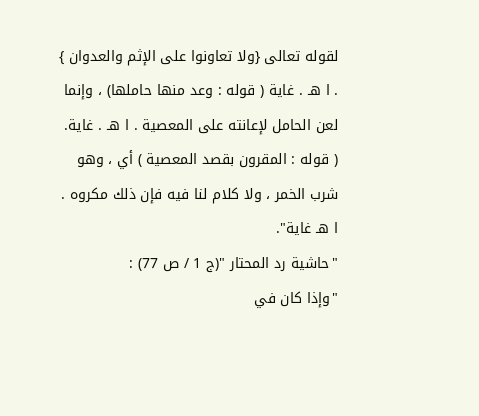لقوله تعالى {ولا تعاونوا على الإثم والعدوان } . ا هـ . غاية ( قوله : وعد منها حاملها) ، وإنما لعن الحامل لإعانته على المعصية . ا هـ . غاية. ( قوله : المقرون بقصد المعصية ) أي ، وهو شرب الخمر ، ولا كلام لنا فيه فإن ذلك مكروه . ا هـ غاية".
"حاشية رد المحتار "(ج 1 / ص 77) :
"وإذا كان في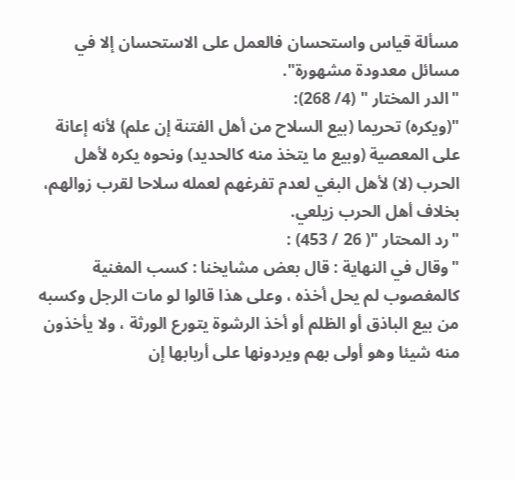مسألة قياس واستحسان فالعمل على الاستحسان إلا في مسائل معدودة مشهورة".
"الدر المختار " (4/ 268):
"(ويكره) تحريما (بيع السلاح من أهل الفتنة إن علم) لأنه إعانة على المعصية (وبيع ما يتخذ منه كالحديد) ونحوه يكره لأهل الحرب (لا) لأهل البغي لعدم تفرغهم لعمله سلاحا لقرب زوالهم، بخلاف أهل الحرب زيلعي.
"رد المحتار "( 26 / 453) :
"وقال في النهاية : قال بعض مشايخنا : كسب المغنية كالمغصوب لم يحل أخذه ، وعلى هذا قالوا لو مات الرجل وكسبه من بيع الباذق أو الظلم أو أخذ الرشوة يتورع الورثة ، ولا يأخذون منه شيئا وهو أولى بهم ويردونها على أربابها إن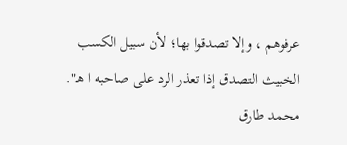عرفوهم ، وإلا تصدقوا بها؛ لأن سبيل الكسب الخبيث التصدق إذا تعذر الرد على صاحبه ا هـ".
محمد طارق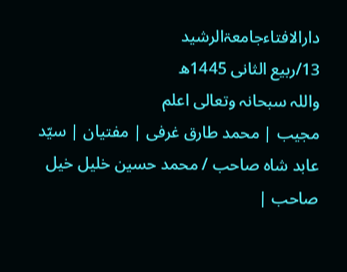دارالافتاءجامعۃالرشید
13/ربیع الثانی 1445ھ
واللہ سبحانہ وتعالی اعلم
مجیب | محمد طارق غرفی | مفتیان | سیّد عابد شاہ صاحب / محمد حسین خلیل خیل صاحب |